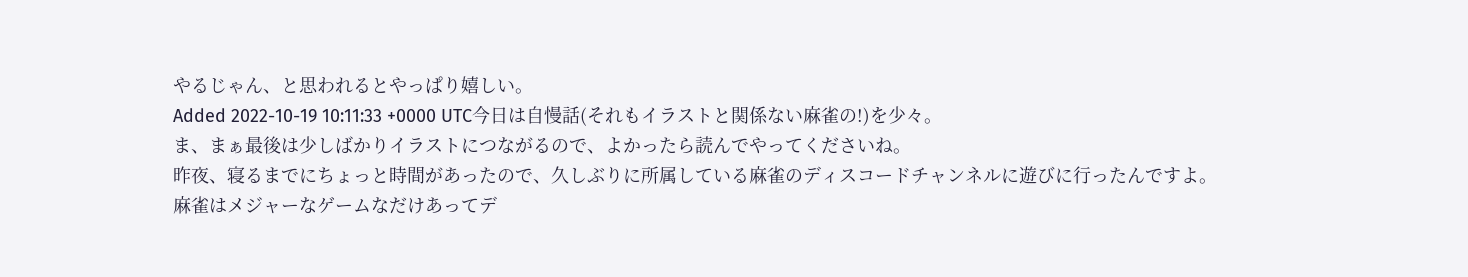やるじゃん、と思われるとやっぱり嬉しい。
Added 2022-10-19 10:11:33 +0000 UTC今日は自慢話(それもイラストと関係ない麻雀の!)を少々。
ま、まぁ最後は少しばかりイラストにつながるので、よかったら読んでやってくださいね。
昨夜、寝るまでにちょっと時間があったので、久しぶりに所属している麻雀のディスコードチャンネルに遊びに行ったんですよ。
麻雀はメジャーなゲームなだけあってデ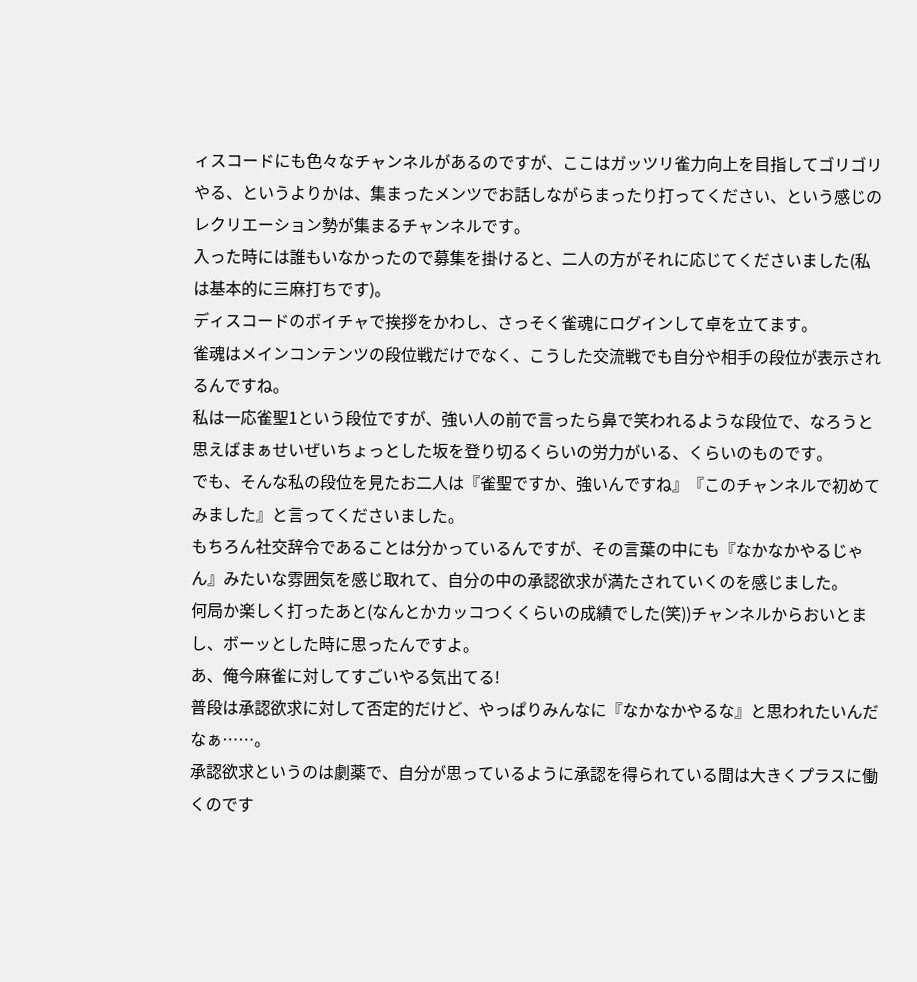ィスコードにも色々なチャンネルがあるのですが、ここはガッツリ雀力向上を目指してゴリゴリやる、というよりかは、集まったメンツでお話しながらまったり打ってください、という感じのレクリエーション勢が集まるチャンネルです。
入った時には誰もいなかったので募集を掛けると、二人の方がそれに応じてくださいました(私は基本的に三麻打ちです)。
ディスコードのボイチャで挨拶をかわし、さっそく雀魂にログインして卓を立てます。
雀魂はメインコンテンツの段位戦だけでなく、こうした交流戦でも自分や相手の段位が表示されるんですね。
私は一応雀聖1という段位ですが、強い人の前で言ったら鼻で笑われるような段位で、なろうと思えばまぁせいぜいちょっとした坂を登り切るくらいの労力がいる、くらいのものです。
でも、そんな私の段位を見たお二人は『雀聖ですか、強いんですね』『このチャンネルで初めてみました』と言ってくださいました。
もちろん社交辞令であることは分かっているんですが、その言葉の中にも『なかなかやるじゃん』みたいな雰囲気を感じ取れて、自分の中の承認欲求が満たされていくのを感じました。
何局か楽しく打ったあと(なんとかカッコつくくらいの成績でした(笑))チャンネルからおいとまし、ボーッとした時に思ったんですよ。
あ、俺今麻雀に対してすごいやる気出てる!
普段は承認欲求に対して否定的だけど、やっぱりみんなに『なかなかやるな』と思われたいんだなぁ……。
承認欲求というのは劇薬で、自分が思っているように承認を得られている間は大きくプラスに働くのです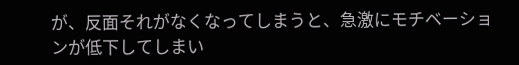が、反面それがなくなってしまうと、急激にモチベーションが低下してしまい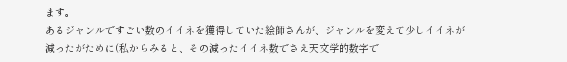ます。
あるジャンルですごい数のイイネを獲得していた絵師さんが、ジャンルを変えて少しイイネが減ったがために(私からみると、その減ったイイネ数でさえ天文学的数字で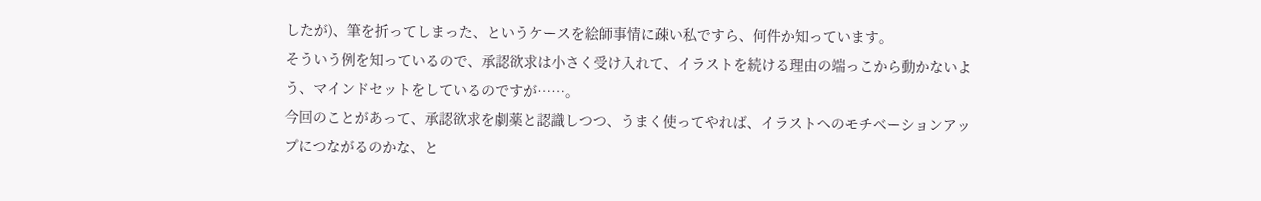したが)、筆を折ってしまった、というケースを絵師事情に疎い私ですら、何件か知っています。
そういう例を知っているので、承認欲求は小さく受け入れて、イラストを続ける理由の端っこから動かないよう、マインドセットをしているのですが……。
今回のことがあって、承認欲求を劇薬と認識しつつ、うまく使ってやれば、イラストへのモチベーションアップにつながるのかな、と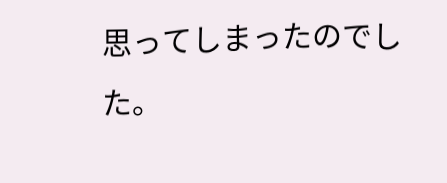思ってしまったのでした。